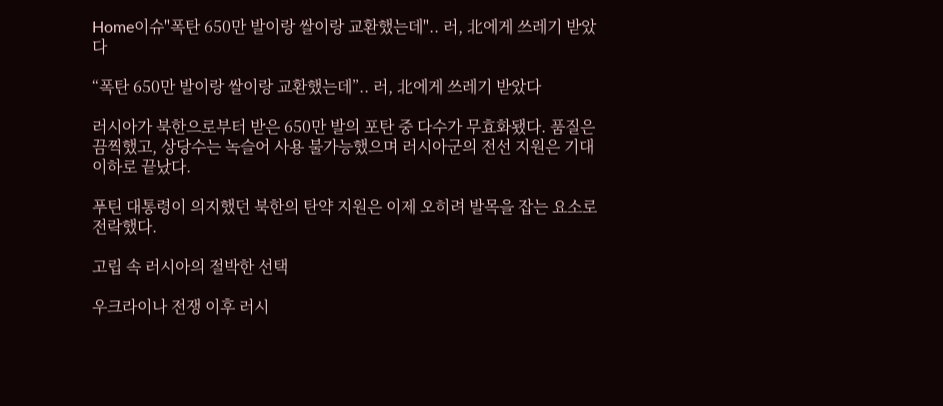Home이슈"폭탄 650만 발이랑 쌀이랑 교환했는데".. 러, 北에게 쓰레기 받았다

“폭탄 650만 발이랑 쌀이랑 교환했는데”.. 러, 北에게 쓰레기 받았다

러시아가 북한으로부터 받은 650만 발의 포탄 중 다수가 무효화됐다. 품질은 끔찍했고, 상당수는 녹슬어 사용 불가능했으며 러시아군의 전선 지원은 기대 이하로 끝났다.

푸틴 대통령이 의지했던 북한의 탄약 지원은 이제 오히려 발목을 잡는 요소로 전락했다.

고립 속 러시아의 절박한 선택

우크라이나 전쟁 이후 러시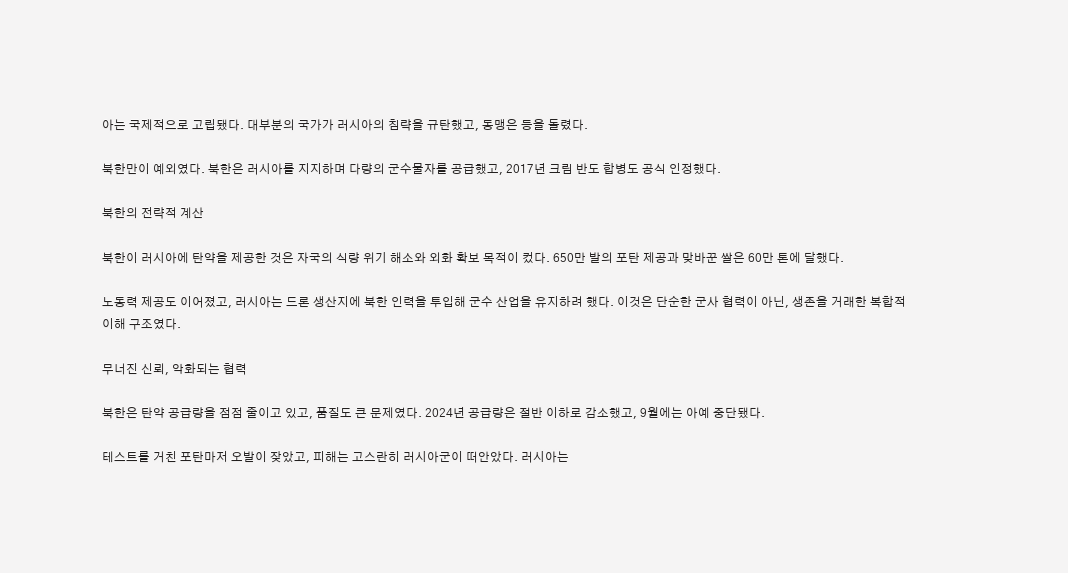아는 국제적으로 고립됐다. 대부분의 국가가 러시아의 침략을 규탄했고, 동맹은 등을 돌렸다.

북한만이 예외였다. 북한은 러시아를 지지하며 다량의 군수물자를 공급했고, 2017년 크림 반도 합병도 공식 인정했다.

북한의 전략적 계산

북한이 러시아에 탄약을 제공한 것은 자국의 식량 위기 해소와 외화 확보 목적이 컸다. 650만 발의 포탄 제공과 맞바꾼 쌀은 60만 톤에 달했다.

노동력 제공도 이어졌고, 러시아는 드론 생산지에 북한 인력을 투입해 군수 산업을 유지하려 했다. 이것은 단순한 군사 협력이 아닌, 생존을 거래한 복합적 이해 구조였다.

무너진 신뢰, 악화되는 협력

북한은 탄약 공급량을 점점 줄이고 있고, 품질도 큰 문제였다. 2024년 공급량은 절반 이하로 감소했고, 9월에는 아예 중단됐다.

테스트를 거친 포탄마저 오발이 잦았고, 피해는 고스란히 러시아군이 떠안았다. 러시아는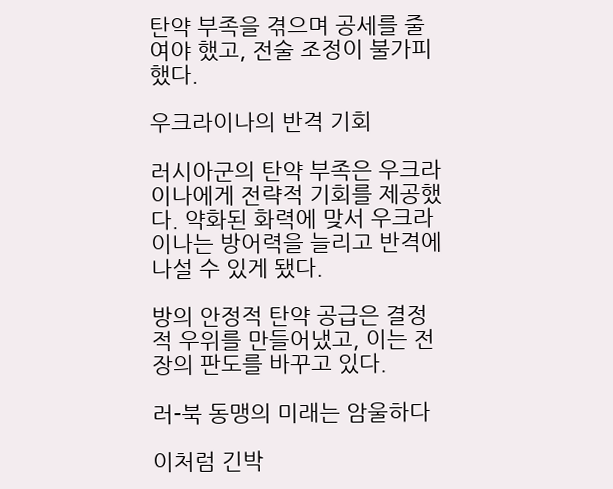탄약 부족을 겪으며 공세를 줄여야 했고, 전술 조정이 불가피했다.

우크라이나의 반격 기회

러시아군의 탄약 부족은 우크라이나에게 전략적 기회를 제공했다. 약화된 화력에 맞서 우크라이나는 방어력을 늘리고 반격에 나설 수 있게 됐다.

방의 안정적 탄약 공급은 결정적 우위를 만들어냈고, 이는 전장의 판도를 바꾸고 있다.

러-북 동맹의 미래는 암울하다

이처럼 긴박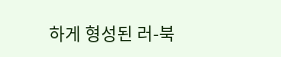하게 형성된 러-북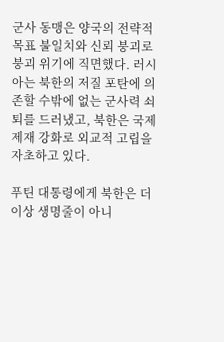군사 동맹은 양국의 전략적 목표 불일치와 신뢰 붕괴로 붕괴 위기에 직면했다. 러시아는 북한의 저질 포탄에 의존할 수밖에 없는 군사력 쇠퇴를 드러냈고, 북한은 국제 제재 강화로 외교적 고립을 자초하고 있다.

푸틴 대통령에게 북한은 더 이상 생명줄이 아니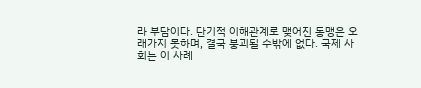라 부담이다. 단기적 이해관계로 맺어진 동맹은 오래가지 못하며, 결국 붕괴될 수밖에 없다. 국제 사회는 이 사례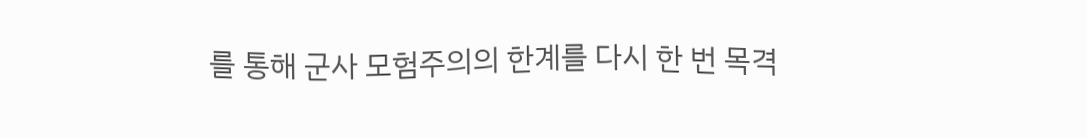를 통해 군사 모험주의의 한계를 다시 한 번 목격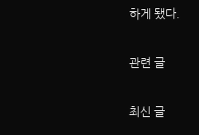하게 됐다.

관련 글

최신 글